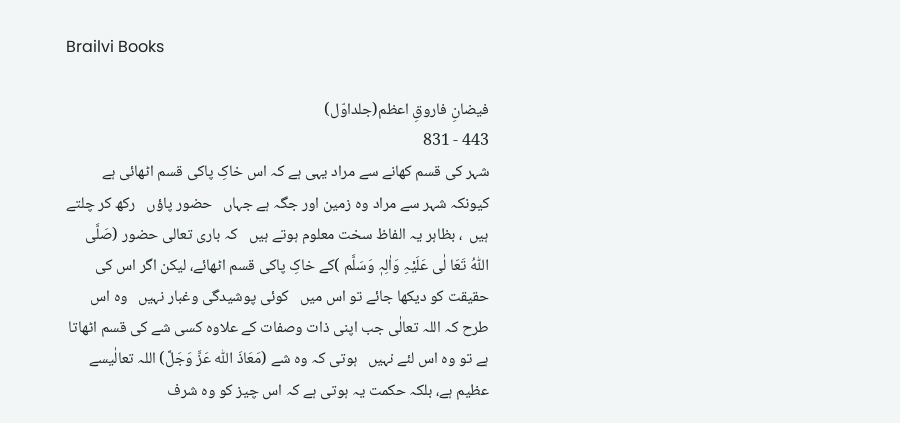Brailvi Books

فیضانِ فاروقِ اعظم(جلداوّل)
443 - 831
شہر کی قسم کھانے سے مراد یہی ہے کہ اس خاکِ پاکی قسم اٹھائی ہے کیونکہ شہر سے مراد وہ زمین اور جگہ ہے جہاں   حضور پاؤں   رکھ کر چلتے ہیں  ، بظاہر یہ الفاظ سخت معلوم ہوتے ہیں   کہ باری تعالی حضور (صَلَّی اللّٰہُ تَعَا لٰی عَلَیْہِ وَاٰلِہٖ وَسَلَّم )کے خاکِ پاکی قسم اٹھائے، لیکن اگر اس کی حقیقت کو دیکھا جائے تو اس میں   کوئی پوشیدگی وغبار نہیں   وہ اس طرح کہ اللہ تعالٰی جب اپنی ذات وصفات کے علاوہ کسی شے کی قسم اٹھاتا ہے تو وہ اس لئے نہیں   ہوتی کہ وہ شے (مَعَاذَ اللّٰہ عَزَّ وَجَلَّ) اللہ تعالٰیسے عظیم ہے، بلکہ حکمت یہ ہوتی ہے کہ اس چیز کو وہ شرف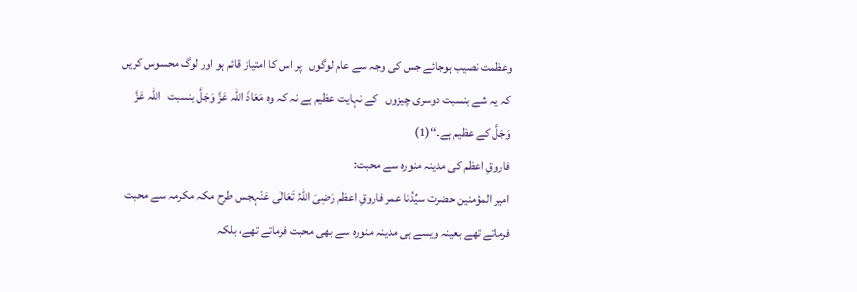وعظمت نصیب ہوجائے جس کی وجہ سے عام لوگوں   پر اس کا امتیاز قائم ہو اور لوگ محسوس کریں   کہ یہ شے بنسبت دوسری چیزوں   کے نہایت عظیم ہے نہ کہ وہ مَعَاذَ اللّٰہ عَزَّ وَجَلَّ بنسبت   اللہ عَزَّ وَجَلَّ کے عظیم ہے۔‘‘(1)
فاروقِ اعظم کی مدینہ منورہ سے محبت:
امیر المؤمنین حضرت سیِّدُنا عمر فاروقِ اعظم رَضِیَ اللّٰہُ تَعَالٰی عَنْہجس طرح مکہ مکرمہ سے محبت فرماتے تھے بعینہ ویسے ہی مدینہ منورہ سے بھی محبت فرماتے تھے، بلکہ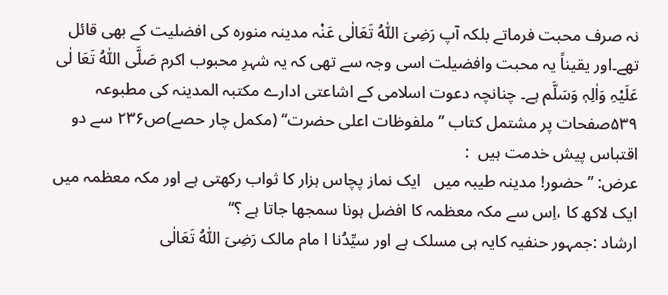نہ صرف محبت فرماتے بلکہ آپ رَضِیَ اللّٰہُ تَعَالٰی عَنْہ مدینہ منورہ کی افضلیت کے بھی قائل تھے۔اور یقیناً یہ محبت وافضیلت اسی وجہ سے تھی کہ یہ شہرِ محبوب اکرم صَلَّی اللّٰہُ تَعَا لٰی عَلَیْہِ وَاٰلِہٖ وَسَلَّم ہے۔ چنانچہ دعوت اسلامی کے اشاعتی ادارے مکتبہ المدینہ کی مطبوعہ ۵۳۹صفحات پر مشتمل کتاب ’’ملفوظات اعلی حضرت‘‘ (مکمل چار حصے)ص۲۳۶ سے دو اقتباس پیش خدمت ہیں  :
عرض: ’’حضور! مدینہ طیبہ میں   ایک نماز پچاس ہزار کا ثواب رکھتی ہے اور مکہ معظمہ میں   ایک لاکھ کا ،اِس سے مکہ معظمہ کا افضل ہونا سمجھا جاتا ہے ؟‘‘
ارشاد :جمہور حنفیہ کایہ ہی مسلک ہے اور سیِّدُنا ا مام مالک رَضِیَ اللّٰہُ تَعَالٰی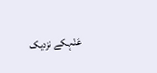عَنْہکے نزدیک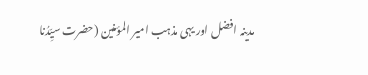مدینہ افضل اور یہی مذہب امیر المؤمنین (حضرت سیِّدُنا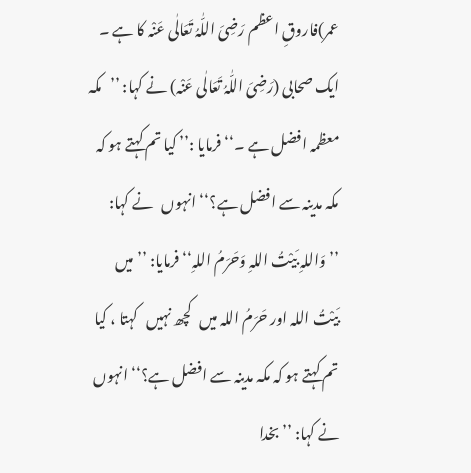عمر)فاروقِ اعظم رَضِیَ اللّٰہُ تَعَالٰی عَنْہ کا ہے ۔ ایک صحابی (رَضِیَ اللّٰہُ تَعَالٰی عَنْہ) نے کہا: ’’مکہ معظمہ افضل ہے ۔‘‘ فرمایا :’’ کیا تم کہتے ہو کہ مکہ مدینہ سے افضل ہے؟‘‘ انہوں   نے کہا: ’’وَاللہِ بَیْتُ اللہِ وَحَرَمُ اللہِ‘‘ فرمایا: ’’میں   بَیْتُ اللہ اور حَرَمُ اللہ میں   کچھ نہیں   کہتا ، کیا تم کہتے ہو کہ مکہ مدینہ سے افضل ہے؟‘‘ انہوں   نے کہا: ’’ بخدا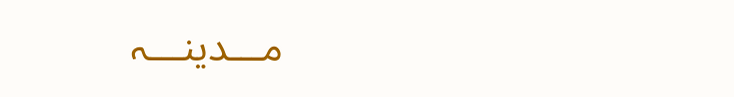مـــدینـــہ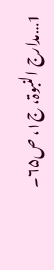1…مدارج النبوۃ، ج۱، ص۶۵۔